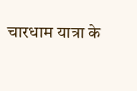चारधाम यात्रा के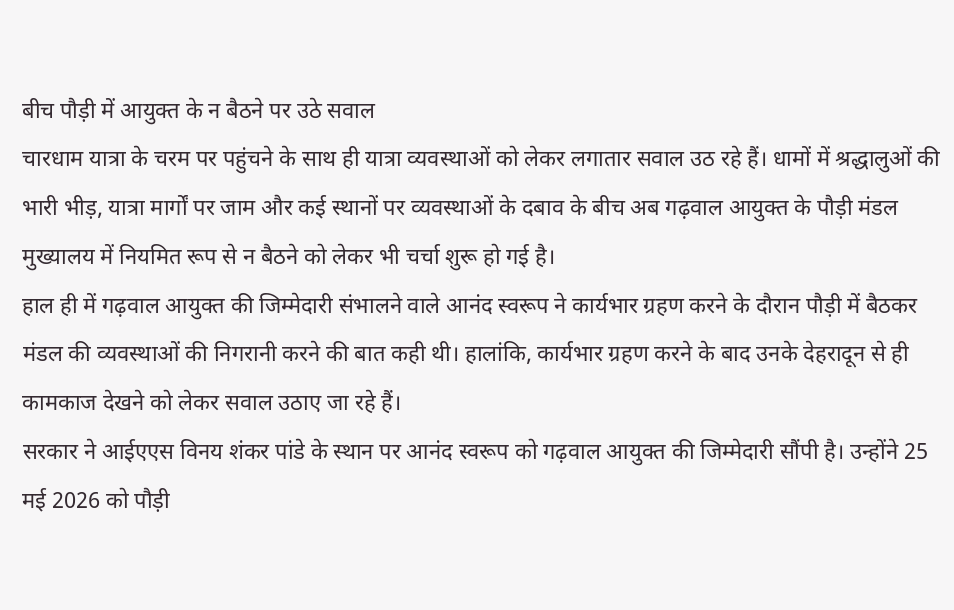बीच पौड़ी में आयुक्त के न बैठने पर उठे सवाल
चारधाम यात्रा के चरम पर पहुंचने के साथ ही यात्रा व्यवस्थाओं को लेकर लगातार सवाल उठ रहे हैं। धामों में श्रद्धालुओं की भारी भीड़, यात्रा मार्गों पर जाम और कई स्थानों पर व्यवस्थाओं के दबाव के बीच अब गढ़वाल आयुक्त के पौड़ी मंडल मुख्यालय में नियमित रूप से न बैठने को लेकर भी चर्चा शुरू हो गई है।
हाल ही में गढ़वाल आयुक्त की जिम्मेदारी संभालने वाले आनंद स्वरूप ने कार्यभार ग्रहण करने के दौरान पौड़ी में बैठकर मंडल की व्यवस्थाओं की निगरानी करने की बात कही थी। हालांकि, कार्यभार ग्रहण करने के बाद उनके देहरादून से ही कामकाज देखने को लेकर सवाल उठाए जा रहे हैं।
सरकार ने आईएएस विनय शंकर पांडे के स्थान पर आनंद स्वरूप को गढ़वाल आयुक्त की जिम्मेदारी सौंपी है। उन्होंने 25 मई 2026 को पौड़ी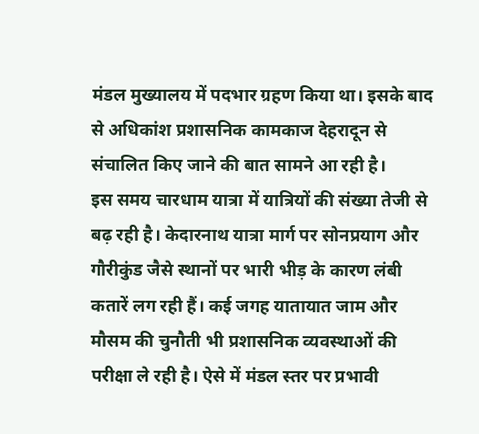मंडल मुख्यालय में पदभार ग्रहण किया था। इसके बाद से अधिकांश प्रशासनिक कामकाज देहरादून से संचालित किए जाने की बात सामने आ रही है।
इस समय चारधाम यात्रा में यात्रियों की संख्या तेजी से बढ़ रही है। केदारनाथ यात्रा मार्ग पर सोनप्रयाग और गौरीकुंड जैसे स्थानों पर भारी भीड़ के कारण लंबी कतारें लग रही हैं। कई जगह यातायात जाम और मौसम की चुनौती भी प्रशासनिक व्यवस्थाओं की परीक्षा ले रही है। ऐसे में मंडल स्तर पर प्रभावी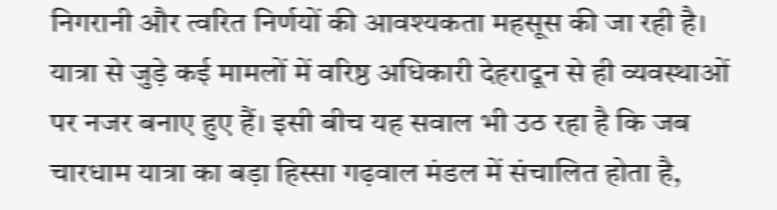निगरानी और त्वरित निर्णयों की आवश्यकता महसूस की जा रही है।
यात्रा से जुड़े कई मामलों में वरिष्ठ अधिकारी देहरादून से ही व्यवस्थाओं पर नजर बनाए हुए हैं। इसी बीच यह सवाल भी उठ रहा है कि जब चारधाम यात्रा का बड़ा हिस्सा गढ़वाल मंडल में संचालित होता है,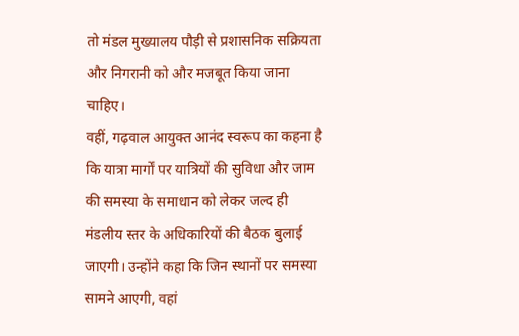तो मंडल मुख्यालय पौड़ी से प्रशासनिक सक्रियता और निगरानी को और मजबूत किया जाना चाहिए।
वहीं, गढ़वाल आयुक्त आनंद स्वरूप का कहना है कि यात्रा मार्गों पर यात्रियों की सुविधा और जाम की समस्या के समाधान को लेकर जल्द ही मंडलीय स्तर के अधिकारियों की बैठक बुलाई जाएगी। उन्होंने कहा कि जिन स्थानों पर समस्या सामने आएगी, वहां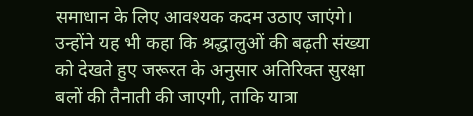समाधान के लिए आवश्यक कदम उठाए जाएंगे।
उन्होंने यह भी कहा कि श्रद्धालुओं की बढ़ती संख्या को देखते हुए जरूरत के अनुसार अतिरिक्त सुरक्षा बलों की तैनाती की जाएगी, ताकि यात्रा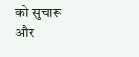को सुचारू और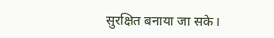सुरक्षित बनाया जा सके।